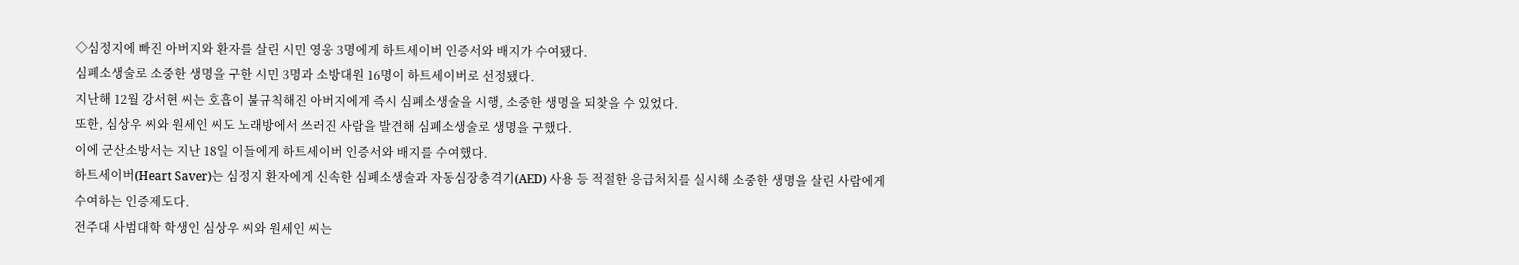◇심정지에 빠진 아버지와 환자를 살린 시민 영웅 3명에게 하트세이버 인증서와 배지가 수여됐다.
심폐소생술로 소중한 생명을 구한 시민 3명과 소방대원 16명이 하트세이버로 선정됐다.
지난해 12월 강서현 씨는 호흡이 불규칙해진 아버지에게 즉시 심폐소생술을 시행, 소중한 생명을 되찾을 수 있었다.
또한, 심상우 씨와 원세인 씨도 노래방에서 쓰러진 사람을 발견해 심폐소생술로 생명을 구했다.
이에 군산소방서는 지난 18일 이들에게 하트세이버 인증서와 배지를 수여했다.
하트세이버(Heart Saver)는 심정지 환자에게 신속한 심폐소생술과 자동심장충격기(AED) 사용 등 적절한 응급처치를 실시해 소중한 생명을 살린 사람에게 수여하는 인증제도다.
전주대 사범대학 학생인 심상우 씨와 원세인 씨는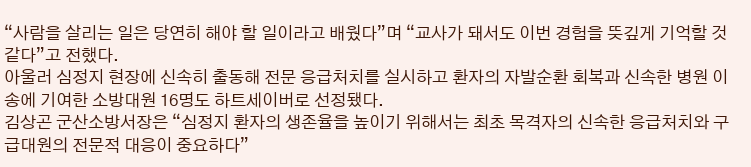“사람을 살리는 일은 당연히 해야 할 일이라고 배웠다”며 “교사가 돼서도 이번 경험을 뜻깊게 기억할 것 같다”고 전했다.
아울러 심정지 현장에 신속히 출동해 전문 응급처치를 실시하고 환자의 자발순환 회복과 신속한 병원 이송에 기여한 소방대원 16명도 하트세이버로 선정됐다.
김상곤 군산소방서장은 “심정지 환자의 생존율을 높이기 위해서는 최초 목격자의 신속한 응급처치와 구급대원의 전문적 대응이 중요하다”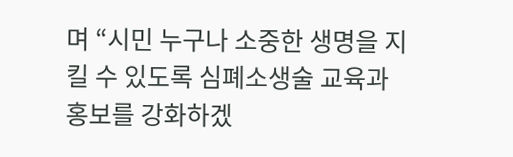며 “시민 누구나 소중한 생명을 지킬 수 있도록 심폐소생술 교육과 홍보를 강화하겠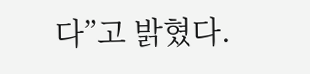다”고 밝혔다.